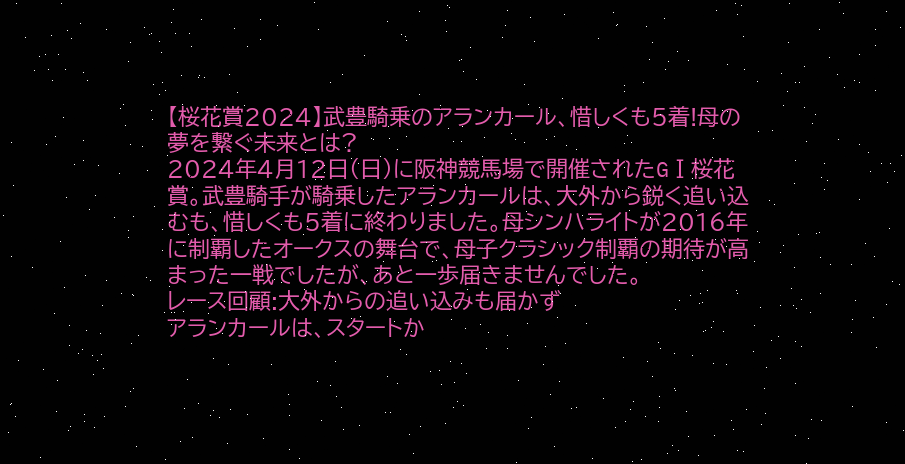【桜花賞2024】武豊騎乗のアランカール、惜しくも5着!母の夢を繋ぐ未来とは?
2024年4月12日(日)に阪神競馬場で開催されたGⅠ桜花賞。武豊騎手が騎乗したアランカールは、大外から鋭く追い込むも、惜しくも5着に終わりました。母シンハライトが2016年に制覇したオークスの舞台で、母子クラシック制覇の期待が高まった一戦でしたが、あと一歩届きませんでした。
レース回顧:大外からの追い込みも届かず
アランカールは、スタートか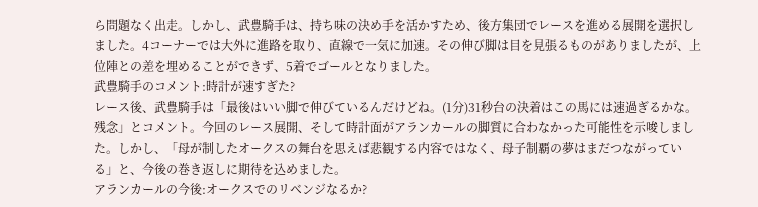ら問題なく出走。しかし、武豊騎手は、持ち味の決め手を活かすため、後方集団でレースを進める展開を選択しました。4コーナーでは大外に進路を取り、直線で一気に加速。その伸び脚は目を見張るものがありましたが、上位陣との差を埋めることができず、5着でゴールとなりました。
武豊騎手のコメント:時計が速すぎた?
レース後、武豊騎手は「最後はいい脚で伸びているんだけどね。(1分)31秒台の決着はこの馬には速過ぎるかな。残念」とコメント。今回のレース展開、そして時計面がアランカールの脚質に合わなかった可能性を示唆しました。しかし、「母が制したオークスの舞台を思えば悲観する内容ではなく、母子制覇の夢はまだつながっている」と、今後の巻き返しに期待を込めました。
アランカールの今後:オークスでのリベンジなるか?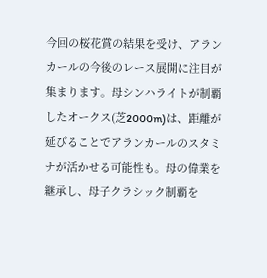今回の桜花賞の結果を受け、アランカールの今後のレース展開に注目が集まります。母シンハライトが制覇したオークス(芝2000m)は、距離が延びることでアランカールのスタミナが活かせる可能性も。母の偉業を継承し、母子クラシック制覇を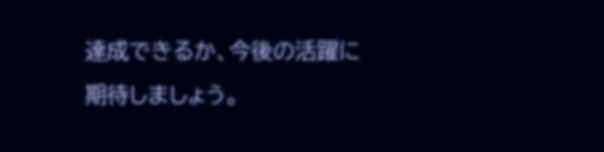達成できるか、今後の活躍に期待しましょう。